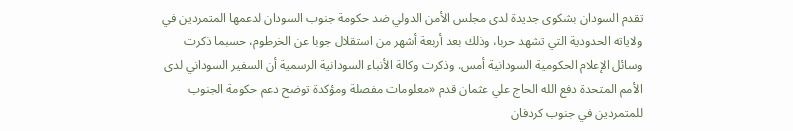تقدم السودان بشكوى جديدة لدى مجلس الأمن الدولي ضد حكومة جنوب السودان لدعمها المتمردين في ولاياته الحدودية التي تشهد حربا، وذلك بعد أربعة أشهر من استقلال جوبا عن الخرطوم، حسبما ذكرت وسائل الإعلام الحكومية السودانية أمس. وذكرت وكالة الأنباء السودانية الرسمية أن السفير السوداني لدى الأمم المتحدة دفع الله الحاج علي عثمان قدم «معلومات مفصلة ومؤكدة توضح دعم حكومة الجنوب للمتمردين في جنوب كردفان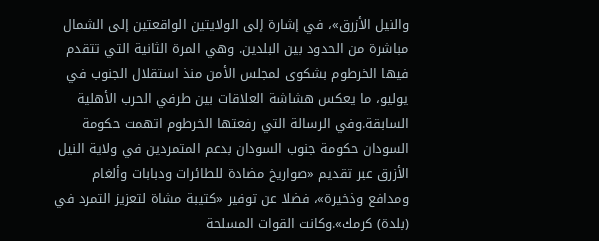والنيل الأزرق»، في إشارة إلى الولايتين الواقعتين إلى الشمال مباشرة من الحدود بين البلدين. وهي المرة الثانية التي تتقدم فيها الخرطوم بشكوى لمجلس الأمن منذ استقلال الجنوب في يوليو، ما يعكس هشاشة العلاقات بين طرفي الحرب الأهلية السابقة.وفي الرسالة التي رفعتها الخرطوم اتهمت حكومة السودان حكومة جنوب السودان بدعم المتمردين في ولاية النيل الأزرق عبر تقديم «صواريخ مضادة للطائرات ودبابات وألغام ومدافع وذخيرة»، فضلا عن توفير «كتيبة مشاة لتعزيز التمرد في (بلدة) كرمك».وكانت القوات المسلحة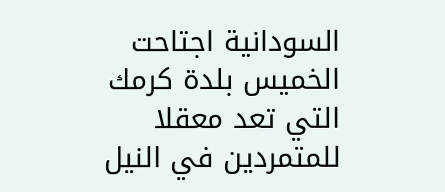السودانية اجتاحت الخميس بلدة كرمك التي تعد معقلا للمتمردين في النيل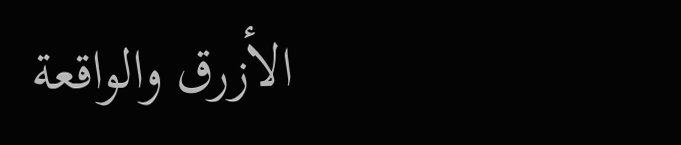الأزرق والواقعة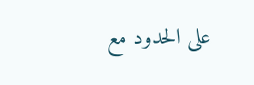على الحدود مع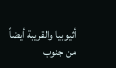أثيوبيا والقريبة أيضاً من جنوب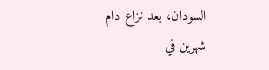السودان، بعد نزاع دام شهرين في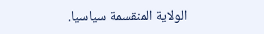الولاية المنقسمة سياسيا.